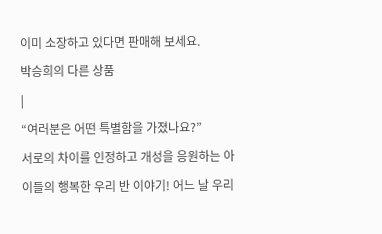이미 소장하고 있다면 판매해 보세요.
박승희의 다른 상품
|
“여러분은 어떤 특별함을 가졌나요?”
서로의 차이를 인정하고 개성을 응원하는 아이들의 행복한 우리 반 이야기! 어느 날 우리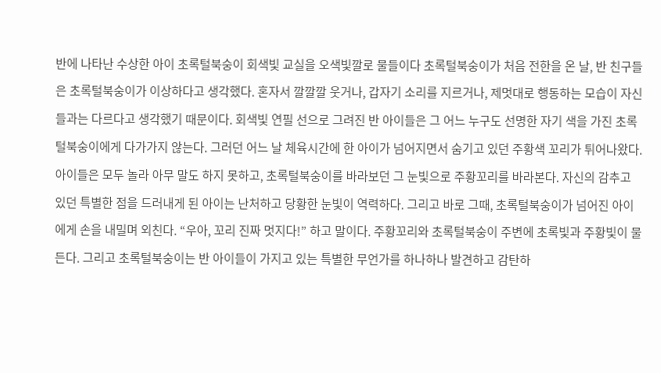반에 나타난 수상한 아이 초록털북숭이 회색빛 교실을 오색빛깔로 물들이다 초록털북숭이가 처음 전한을 온 날, 반 친구들은 초록털북숭이가 이상하다고 생각했다. 혼자서 깔깔깔 웃거나, 갑자기 소리를 지르거나, 제멋대로 행동하는 모습이 자신들과는 다르다고 생각했기 때문이다. 회색빛 연필 선으로 그려진 반 아이들은 그 어느 누구도 선명한 자기 색을 가진 초록털북숭이에게 다가가지 않는다. 그러던 어느 날 체육시간에 한 아이가 넘어지면서 숨기고 있던 주황색 꼬리가 튀어나왔다. 아이들은 모두 놀라 아무 말도 하지 못하고, 초록털북숭이를 바라보던 그 눈빛으로 주황꼬리를 바라본다. 자신의 감추고 있던 특별한 점을 드러내게 된 아이는 난처하고 당황한 눈빛이 역력하다. 그리고 바로 그때, 초록털북숭이가 넘어진 아이에게 손을 내밀며 외친다. “우아, 꼬리 진짜 멋지다!” 하고 말이다. 주황꼬리와 초록털북숭이 주변에 초록빛과 주황빛이 물든다. 그리고 초록털북숭이는 반 아이들이 가지고 있는 특별한 무언가를 하나하나 발견하고 감탄하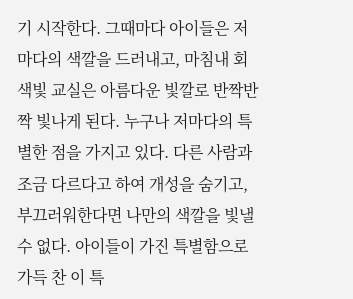기 시작한다. 그때마다 아이들은 저마다의 색깔을 드러내고, 마침내 회색빛 교실은 아름다운 빛깔로 반짝반짝 빛나게 된다. 누구나 저마다의 특별한 점을 가지고 있다. 다른 사람과 조금 다르다고 하여 개성을 숨기고, 부끄러워한다면 나만의 색깔을 빛낼 수 없다. 아이들이 가진 특별함으로 가득 찬 이 특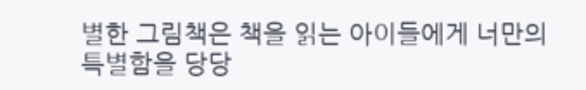별한 그림책은 책을 읽는 아이들에게 너만의 특별함을 당당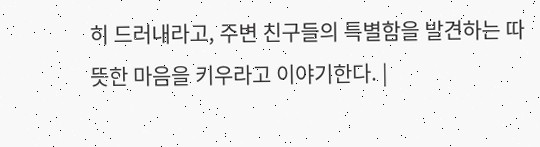히 드러내라고, 주변 친구들의 특별함을 발견하는 따뜻한 마음을 키우라고 이야기한다. |